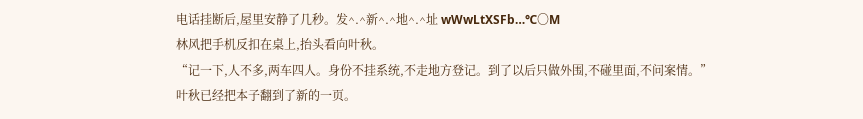电话挂断后,屋里安静了几秒。发^.^新^.^地^.^址 wWwLtXSFb…℃〇M
林风把手机反扣在桌上,抬头看向叶秋。
“记一下,人不多,两车四人。身份不挂系统,不走地方登记。到了以后只做外围,不碰里面,不问案情。”
叶秋已经把本子翻到了新的一页。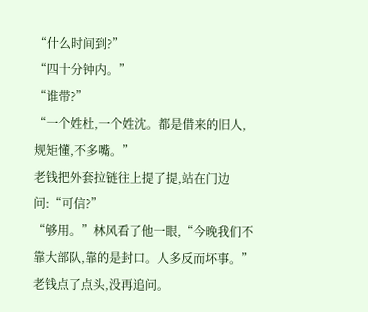“什么时间到?”
“四十分钟内。”
“谁带?”
“一个姓杜,一个姓沈。都是借来的旧人,规矩懂,不多嘴。”
老钱把外套拉链往上提了提,站在门边问:“可信?”
“够用。”林风看了他一眼,“今晚我们不靠大部队,靠的是封口。人多反而坏事。”
老钱点了点头,没再追问。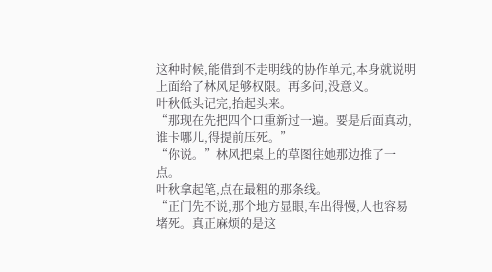这种时候,能借到不走明线的协作单元,本身就说明上面给了林风足够权限。再多问,没意义。
叶秋低头记完,抬起头来。
“那现在先把四个口重新过一遍。要是后面真动,谁卡哪儿,得提前压死。”
“你说。”林风把桌上的草图往她那边推了一点。
叶秋拿起笔,点在最粗的那条线。
“正门先不说,那个地方显眼,车出得慢,人也容易堵死。真正麻烦的是这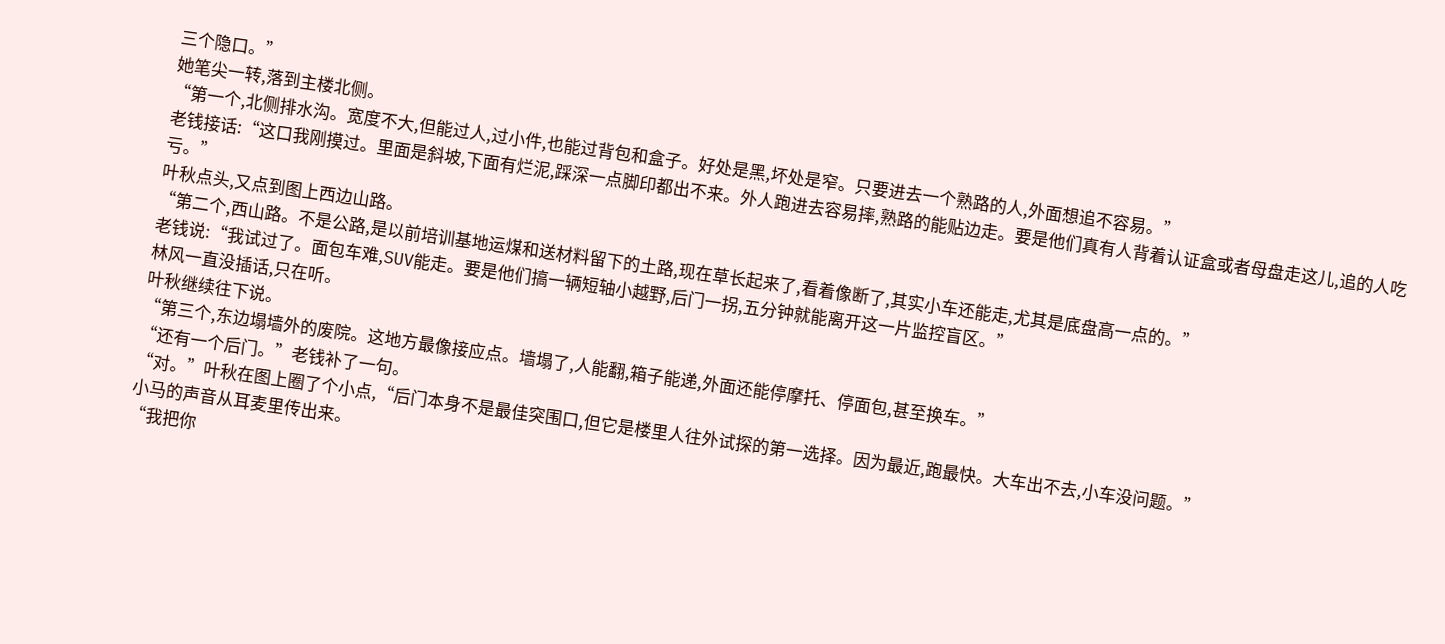三个隐口。”
她笔尖一转,落到主楼北侧。
“第一个,北侧排水沟。宽度不大,但能过人,过小件,也能过背包和盒子。好处是黑,坏处是窄。只要进去一个熟路的人,外面想追不容易。”
老钱接话:“这口我刚摸过。里面是斜坡,下面有烂泥,踩深一点脚印都出不来。外人跑进去容易摔,熟路的能贴边走。要是他们真有人背着认证盒或者母盘走这儿,追的人吃亏。”
叶秋点头,又点到图上西边山路。
“第二个,西山路。不是公路,是以前培训基地运煤和送材料留下的土路,现在草长起来了,看着像断了,其实小车还能走,尤其是底盘高一点的。”
老钱说:“我试过了。面包车难,SUV能走。要是他们搞一辆短轴小越野,后门一拐,五分钟就能离开这一片监控盲区。”
林风一直没插话,只在听。
叶秋继续往下说。
“第三个,东边塌墙外的废院。这地方最像接应点。墙塌了,人能翻,箱子能递,外面还能停摩托、停面包,甚至换车。”
“还有一个后门。”老钱补了一句。
“对。”叶秋在图上圈了个小点,“后门本身不是最佳突围口,但它是楼里人往外试探的第一选择。因为最近,跑最快。大车出不去,小车没问题。”
小马的声音从耳麦里传出来。
“我把你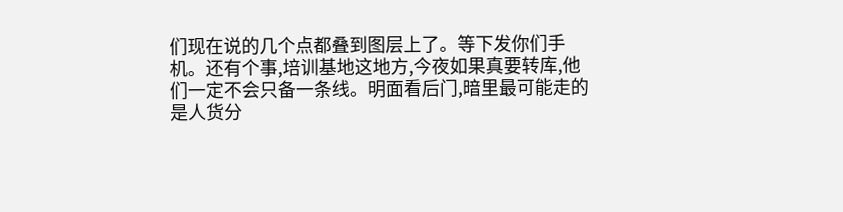们现在说的几个点都叠到图层上了。等下发你们手机。还有个事,培训基地这地方,今夜如果真要转库,他们一定不会只备一条线。明面看后门,暗里最可能走的是人货分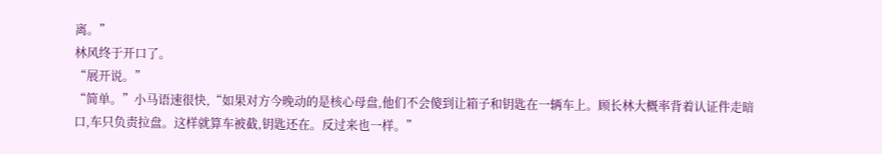离。”
林风终于开口了。
“展开说。”
“简单。”小马语速很快,“如果对方今晚动的是核心母盘,他们不会傻到让箱子和钥匙在一辆车上。顾长林大概率背着认证件走暗口,车只负责拉盘。这样就算车被截,钥匙还在。反过来也一样。”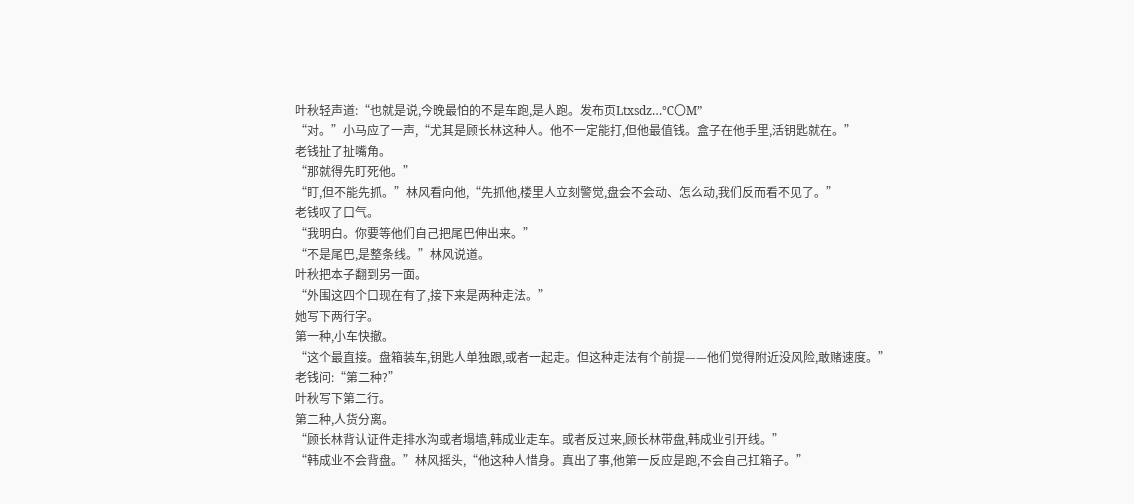叶秋轻声道:“也就是说,今晚最怕的不是车跑,是人跑。发布页Ltxsdz…℃〇M”
“对。”小马应了一声,“尤其是顾长林这种人。他不一定能打,但他最值钱。盒子在他手里,活钥匙就在。”
老钱扯了扯嘴角。
“那就得先盯死他。”
“盯,但不能先抓。”林风看向他,“先抓他,楼里人立刻警觉,盘会不会动、怎么动,我们反而看不见了。”
老钱叹了口气。
“我明白。你要等他们自己把尾巴伸出来。”
“不是尾巴,是整条线。”林风说道。
叶秋把本子翻到另一面。
“外围这四个口现在有了,接下来是两种走法。”
她写下两行字。
第一种,小车快撤。
“这个最直接。盘箱装车,钥匙人单独跟,或者一起走。但这种走法有个前提——他们觉得附近没风险,敢赌速度。”
老钱问:“第二种?”
叶秋写下第二行。
第二种,人货分离。
“顾长林背认证件走排水沟或者塌墙,韩成业走车。或者反过来,顾长林带盘,韩成业引开线。”
“韩成业不会背盘。”林风摇头,“他这种人惜身。真出了事,他第一反应是跑,不会自己扛箱子。”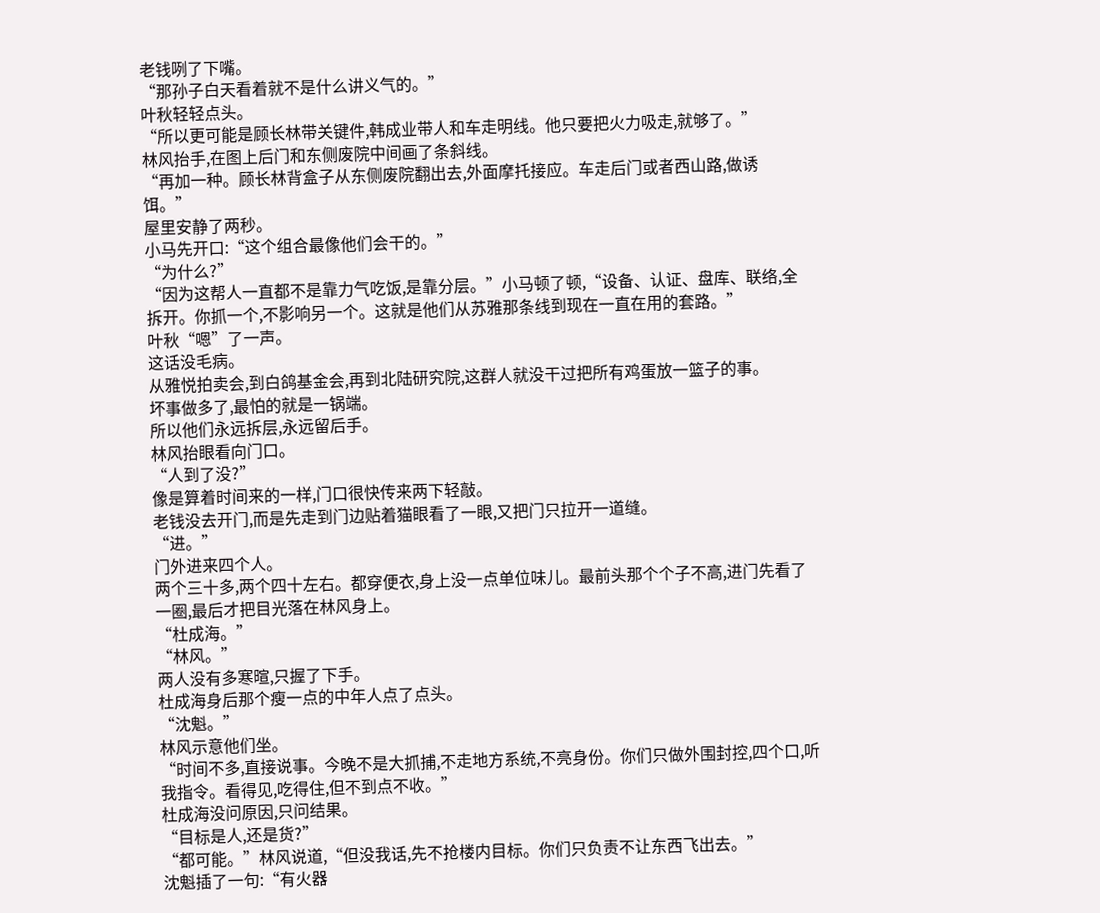老钱咧了下嘴。
“那孙子白天看着就不是什么讲义气的。”
叶秋轻轻点头。
“所以更可能是顾长林带关键件,韩成业带人和车走明线。他只要把火力吸走,就够了。”
林风抬手,在图上后门和东侧废院中间画了条斜线。
“再加一种。顾长林背盒子从东侧废院翻出去,外面摩托接应。车走后门或者西山路,做诱饵。”
屋里安静了两秒。
小马先开口:“这个组合最像他们会干的。”
“为什么?”
“因为这帮人一直都不是靠力气吃饭,是靠分层。”小马顿了顿,“设备、认证、盘库、联络,全拆开。你抓一个,不影响另一个。这就是他们从苏雅那条线到现在一直在用的套路。”
叶秋“嗯”了一声。
这话没毛病。
从雅悦拍卖会,到白鸽基金会,再到北陆研究院,这群人就没干过把所有鸡蛋放一篮子的事。
坏事做多了,最怕的就是一锅端。
所以他们永远拆层,永远留后手。
林风抬眼看向门口。
“人到了没?”
像是算着时间来的一样,门口很快传来两下轻敲。
老钱没去开门,而是先走到门边贴着猫眼看了一眼,又把门只拉开一道缝。
“进。”
门外进来四个人。
两个三十多,两个四十左右。都穿便衣,身上没一点单位味儿。最前头那个个子不高,进门先看了一圈,最后才把目光落在林风身上。
“杜成海。”
“林风。”
两人没有多寒暄,只握了下手。
杜成海身后那个瘦一点的中年人点了点头。
“沈魁。”
林风示意他们坐。
“时间不多,直接说事。今晚不是大抓捕,不走地方系统,不亮身份。你们只做外围封控,四个口,听我指令。看得见,吃得住,但不到点不收。”
杜成海没问原因,只问结果。
“目标是人,还是货?”
“都可能。”林风说道,“但没我话,先不抢楼内目标。你们只负责不让东西飞出去。”
沈魁插了一句:“有火器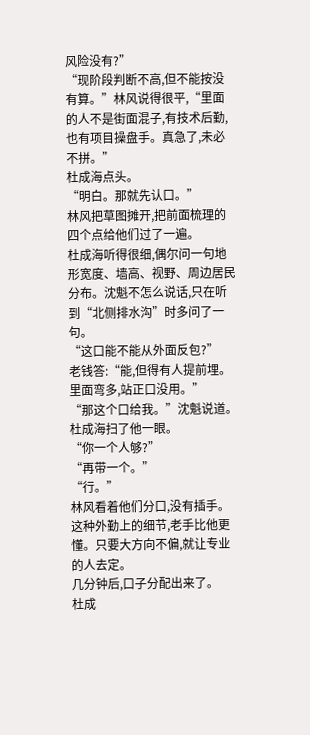风险没有?”
“现阶段判断不高,但不能按没有算。”林风说得很平,“里面的人不是街面混子,有技术后勤,也有项目操盘手。真急了,未必不拼。”
杜成海点头。
“明白。那就先认口。”
林风把草图摊开,把前面梳理的四个点给他们过了一遍。
杜成海听得很细,偶尔问一句地形宽度、墙高、视野、周边居民分布。沈魁不怎么说话,只在听到“北侧排水沟”时多问了一句。
“这口能不能从外面反包?”
老钱答:“能,但得有人提前埋。里面弯多,站正口没用。”
“那这个口给我。”沈魁说道。
杜成海扫了他一眼。
“你一个人够?”
“再带一个。”
“行。”
林风看着他们分口,没有插手。
这种外勤上的细节,老手比他更懂。只要大方向不偏,就让专业的人去定。
几分钟后,口子分配出来了。
杜成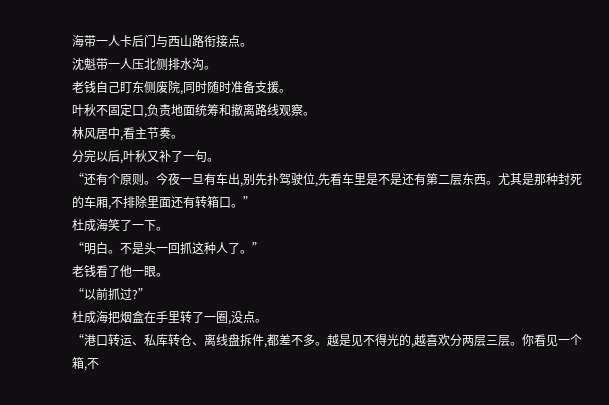海带一人卡后门与西山路衔接点。
沈魁带一人压北侧排水沟。
老钱自己盯东侧废院,同时随时准备支援。
叶秋不固定口,负责地面统筹和撤离路线观察。
林风居中,看主节奏。
分完以后,叶秋又补了一句。
“还有个原则。今夜一旦有车出,别先扑驾驶位,先看车里是不是还有第二层东西。尤其是那种封死的车厢,不排除里面还有转箱口。”
杜成海笑了一下。
“明白。不是头一回抓这种人了。”
老钱看了他一眼。
“以前抓过?”
杜成海把烟盒在手里转了一圈,没点。
“港口转运、私库转仓、离线盘拆件,都差不多。越是见不得光的,越喜欢分两层三层。你看见一个箱,不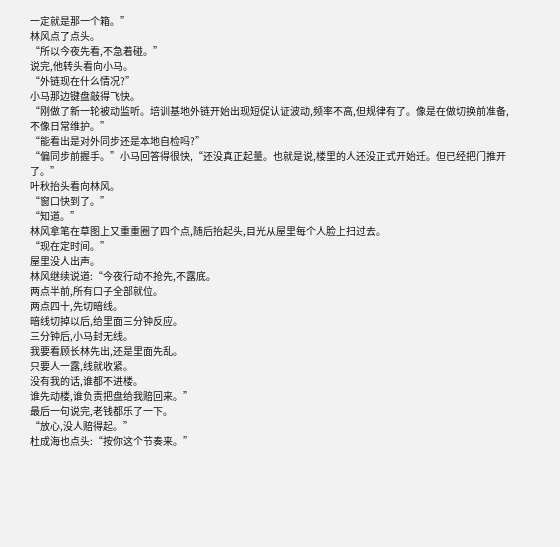一定就是那一个箱。”
林风点了点头。
“所以今夜先看,不急着碰。”
说完,他转头看向小马。
“外链现在什么情况?”
小马那边键盘敲得飞快。
“刚做了新一轮被动监听。培训基地外链开始出现短促认证波动,频率不高,但规律有了。像是在做切换前准备,不像日常维护。”
“能看出是对外同步还是本地自检吗?”
“偏同步前握手。”小马回答得很快,“还没真正起量。也就是说,楼里的人还没正式开始迁。但已经把门推开了。”
叶秋抬头看向林风。
“窗口快到了。”
“知道。”
林风拿笔在草图上又重重圈了四个点,随后抬起头,目光从屋里每个人脸上扫过去。
“现在定时间。”
屋里没人出声。
林风继续说道:“今夜行动不抢先,不露底。
两点半前,所有口子全部就位。
两点四十,先切暗线。
暗线切掉以后,给里面三分钟反应。
三分钟后,小马封无线。
我要看顾长林先出,还是里面先乱。
只要人一露,线就收紧。
没有我的话,谁都不进楼。
谁先动楼,谁负责把盘给我赔回来。”
最后一句说完,老钱都乐了一下。
“放心,没人赔得起。”
杜成海也点头:“按你这个节奏来。”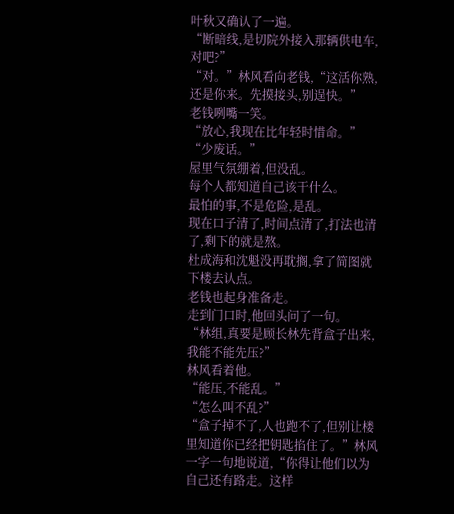叶秋又确认了一遍。
“断暗线,是切院外接入那辆供电车,对吧?”
“对。”林风看向老钱,“这活你熟,还是你来。先摸接头,别逞快。”
老钱咧嘴一笑。
“放心,我现在比年轻时惜命。”
“少废话。”
屋里气氛绷着,但没乱。
每个人都知道自己该干什么。
最怕的事,不是危险,是乱。
现在口子清了,时间点清了,打法也清了,剩下的就是熬。
杜成海和沈魁没再耽搁,拿了简图就下楼去认点。
老钱也起身准备走。
走到门口时,他回头问了一句。
“林组,真要是顾长林先背盒子出来,我能不能先压?”
林风看着他。
“能压,不能乱。”
“怎么叫不乱?”
“盒子掉不了,人也跑不了,但别让楼里知道你已经把钥匙掐住了。”林风一字一句地说道,“你得让他们以为自己还有路走。这样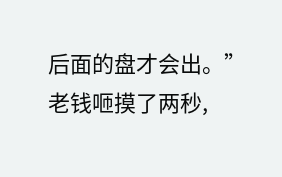后面的盘才会出。”
老钱咂摸了两秒,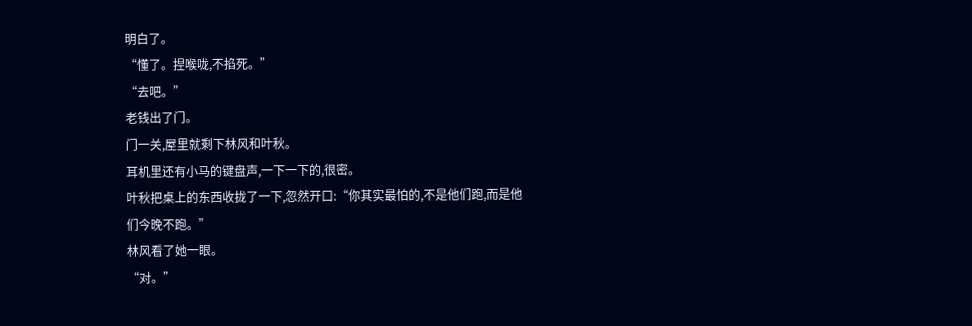明白了。
“懂了。捏喉咙,不掐死。”
“去吧。”
老钱出了门。
门一关,屋里就剩下林风和叶秋。
耳机里还有小马的键盘声,一下一下的,很密。
叶秋把桌上的东西收拢了一下,忽然开口:“你其实最怕的,不是他们跑,而是他们今晚不跑。”
林风看了她一眼。
“对。”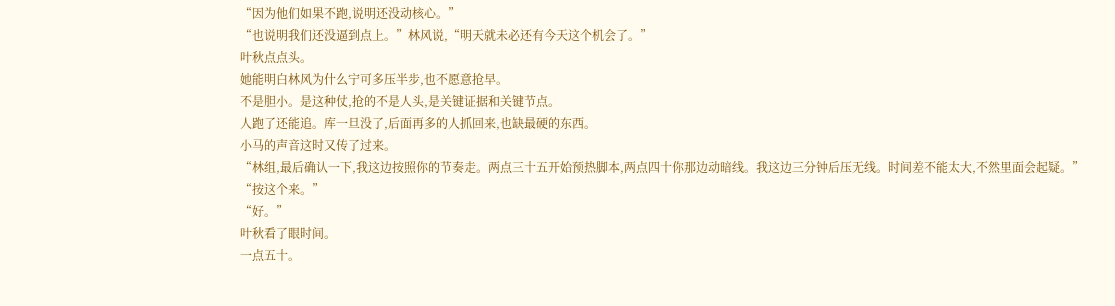“因为他们如果不跑,说明还没动核心。”
“也说明我们还没逼到点上。”林风说,“明天就未必还有今天这个机会了。”
叶秋点点头。
她能明白林风为什么宁可多压半步,也不愿意抢早。
不是胆小。是这种仗,抢的不是人头,是关键证据和关键节点。
人跑了还能追。库一旦没了,后面再多的人抓回来,也缺最硬的东西。
小马的声音这时又传了过来。
“林组,最后确认一下,我这边按照你的节奏走。两点三十五开始预热脚本,两点四十你那边动暗线。我这边三分钟后压无线。时间差不能太大,不然里面会起疑。”
“按这个来。”
“好。”
叶秋看了眼时间。
一点五十。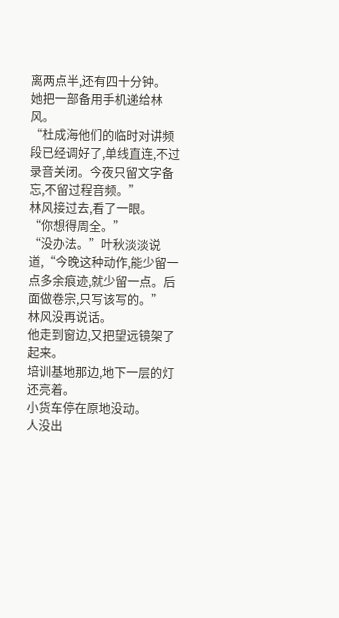离两点半,还有四十分钟。
她把一部备用手机递给林风。
“杜成海他们的临时对讲频段已经调好了,单线直连,不过录音关闭。今夜只留文字备忘,不留过程音频。”
林风接过去,看了一眼。
“你想得周全。”
“没办法。”叶秋淡淡说道,“今晚这种动作,能少留一点多余痕迹,就少留一点。后面做卷宗,只写该写的。”
林风没再说话。
他走到窗边,又把望远镜架了起来。
培训基地那边,地下一层的灯还亮着。
小货车停在原地没动。
人没出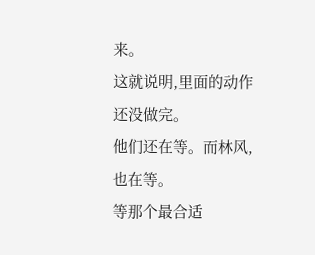来。
这就说明,里面的动作还没做完。
他们还在等。而林风,也在等。
等那个最合适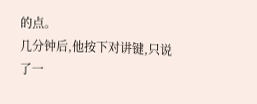的点。
几分钟后,他按下对讲键,只说了一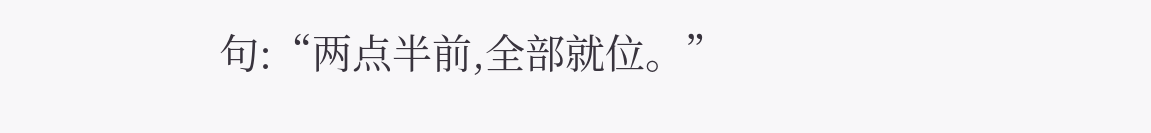句:“两点半前,全部就位。”